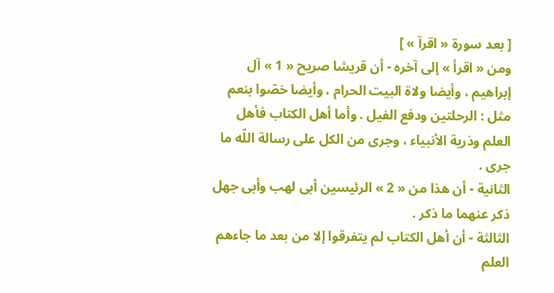[ بعد سورة « اقرآ » ]
ومن « اقرأ » إلى آخره - أن قريشا صريح « 1 » آل إبراهيم ، وأيضا ولاة البيت الحرام ، وأيضا خصّوا بنعم مثل : الرحلتين ودفع الفيل . وأما أهل الكتاب فأهل العلم وذرية الأنبياء ، وجرى من الكل على رسالة اللّه ما جرى .
الثانية - أن هذا من « 2 » الرئيسين أبى لهب وأبى جهل ذكر عنهما ما ذكر .
الثالثة - أن أهل الكتاب لم يتفرقوا إلا من بعد ما جاءهم العلم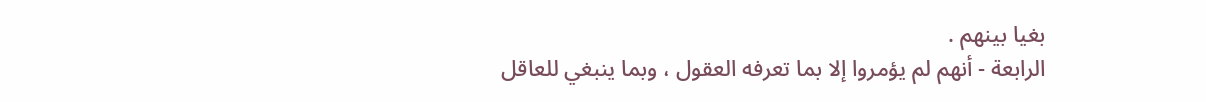بغيا بينهم .
الرابعة - أنهم لم يؤمروا إلا بما تعرفه العقول ، وبما ينبغي للعاقل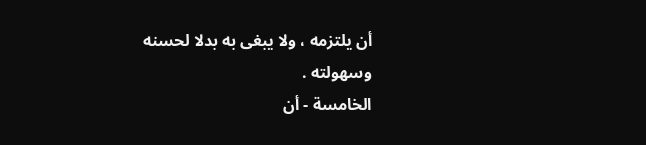أن يلتزمه ، ولا يبغى به بدلا لحسنه وسهولته .
الخامسة - أن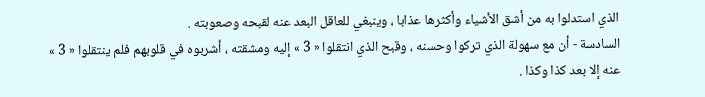الذي استدلوا به من أشق الأشياء وأكثرها عذابا ، وينبغي للعاقل البعد عنه لقبحه وصعوبته .
السادسة - أن مع سهولة الذي تركوا وحسنه ، وقبح الذي انتقلوا « 3 » إليه ومشقته ، أشربوه في قلوبهم فلم ينتقلوا « 3 » عنه إلا بعد كذا وكذا .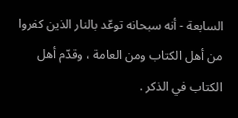السابعة - أنه سبحانه توعّد بالنار الذين كفروا من أهل الكتاب ومن العامة ، وقدّم أهل الكتاب في الذكر .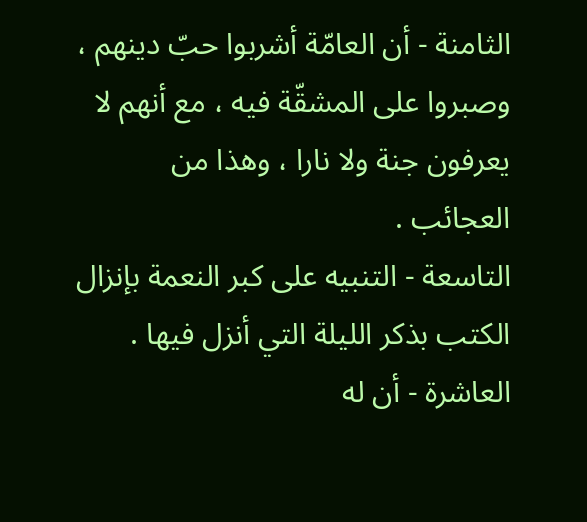الثامنة - أن العامّة أشربوا حبّ دينهم ، وصبروا على المشقّة فيه ، مع أنهم لا يعرفون جنة ولا نارا ، وهذا من العجائب .
التاسعة - التنبيه على كبر النعمة بإنزال الكتب بذكر الليلة التي أنزل فيها .
العاشرة - أن له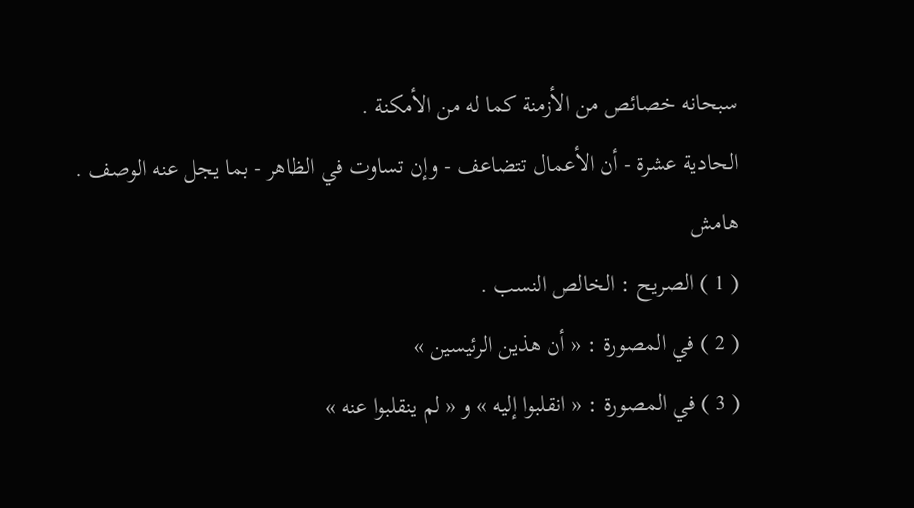سبحانه خصائص من الأزمنة كما له من الأمكنة .
الحادية عشرة - أن الأعمال تتضاعف - وإن تساوت في الظاهر - بما يجل عنه الوصف .
هامش
( 1 ) الصريح : الخالص النسب .
( 2 ) في المصورة : « أن هذين الرئيسين »
( 3 ) في المصورة : « انقلبوا إليه » و « لم ينقلبوا عنه »